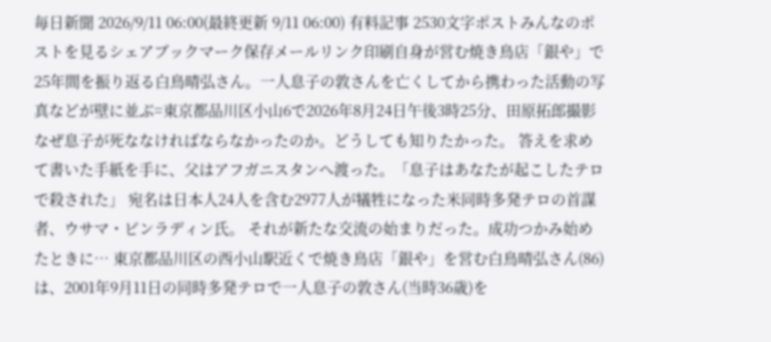毎日新聞 2026/9/11 06:00(最終更新 9/11 06:00) 有料記事 2530文字ポストみんなのポストを見るシェアブックマーク保存メールリンク印刷自身が営む焼き鳥店「銀や」で25年間を振り返る白鳥晴弘さん。一人息子の敦さんを亡くしてから携わった活動の写真などが壁に並ぶ=東京都品川区小山6で2026年8月24日午後3時25分、田原拓郎撮影 なぜ息子が死ななければならなかったのか。どうしても知りたかった。 答えを求めて書いた手紙を手に、父はアフガニスタンへ渡った。「息子はあなたが起こしたテロで殺された」 宛名は日本人24人を含む2977人が犠牲になった米同時多発テロの首謀者、ウサマ・ビンラディン氏。 それが新たな交流の始まりだった。成功つかみ始めたときに… 東京都品川区の西小山駅近くで焼き鳥店「銀や」を営む白鳥晴弘さん(86)は、2001年9月11日の同時多発テロで一人息子の敦さん(当時36歳)を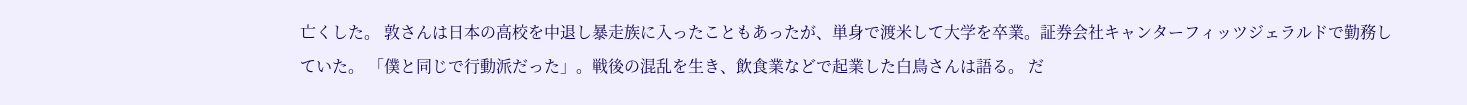亡くした。 敦さんは日本の高校を中退し暴走族に入ったこともあったが、単身で渡米して大学を卒業。証券会社キャンターフィッツジェラルドで勤務していた。 「僕と同じで行動派だった」。戦後の混乱を生き、飲食業などで起業した白鳥さんは語る。 だ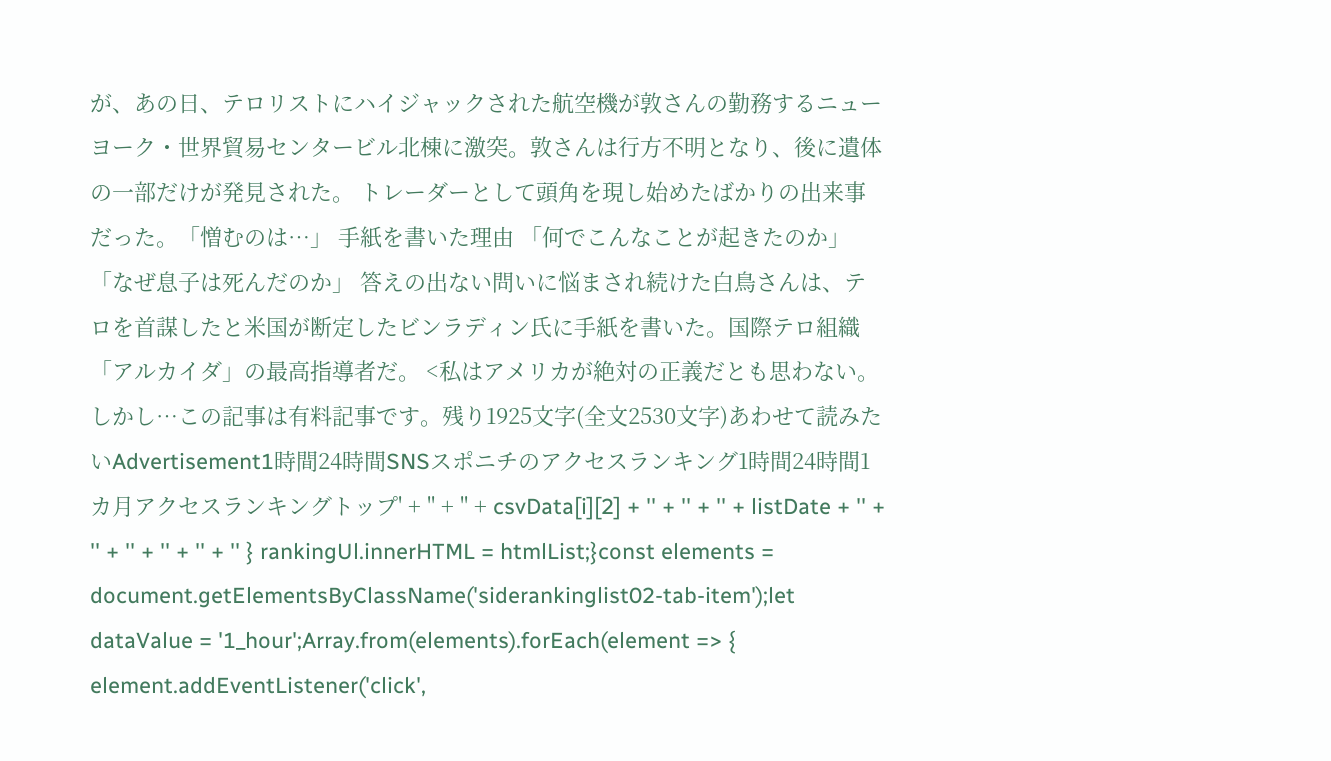が、あの日、テロリストにハイジャックされた航空機が敦さんの勤務するニューヨーク・世界貿易センタービル北棟に激突。敦さんは行方不明となり、後に遺体の一部だけが発見された。 トレーダーとして頭角を現し始めたばかりの出来事だった。「憎むのは…」 手紙を書いた理由 「何でこんなことが起きたのか」「なぜ息子は死んだのか」 答えの出ない問いに悩まされ続けた白鳥さんは、テロを首謀したと米国が断定したビンラディン氏に手紙を書いた。国際テロ組織「アルカイダ」の最高指導者だ。 <私はアメリカが絶対の正義だとも思わない。しかし…この記事は有料記事です。残り1925文字(全文2530文字)あわせて読みたいAdvertisement1時間24時間SNSスポニチのアクセスランキング1時間24時間1カ月アクセスランキングトップ' + '' + '' + csvData[i][2] + '' + '' + '' + listDate + '' + '' + '' + '' + '' + '' } rankingUl.innerHTML = htmlList;}const elements = document.getElementsByClassName('siderankinglist02-tab-item');let dataValue = '1_hour';Array.from(elements).forEach(element => { element.addEventListener('click',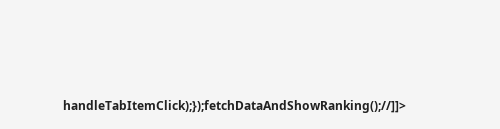handleTabItemClick);});fetchDataAndShowRanking();//]]>